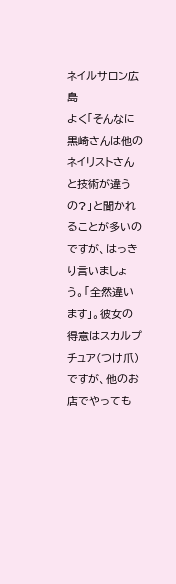ネイルサロン広島
よく「そんなに黒崎さんは他のネイリストさんと技術が違うの?」と聞かれることが多いのですが、はっきり言いましょう。「全然違います」。彼女の得意はスカルプチュア(つけ爪)ですが、他のお店でやっても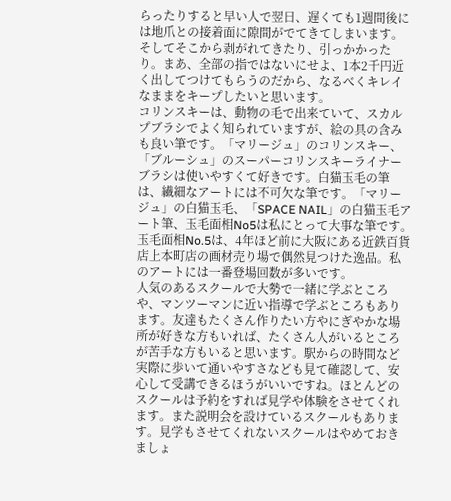らったりすると早い人で翌日、遅くても1週間後には地爪との接着面に隙間がでてきてしまいます。そしてそこから剥がれてきたり、引っかかったり。まあ、全部の指ではないにせよ、1本2千円近く出してつけてもらうのだから、なるべくキレイなままをキープしたいと思います。
コリンスキーは、動物の毛で出来ていて、スカルプブラシでよく知られていますが、絵の具の含みも良い筆です。「マリージュ」のコリンスキー、「ブルーシュ」のスーパーコリンスキーライナーブラシは使いやすくて好きです。白猫玉毛の筆は、繊細なアートには不可欠な筆です。「マリージュ」の白猫玉毛、「SPACE NAIL」の白猫玉毛アート筆、玉毛面相No5は私にとって大事な筆です。玉毛面相No.5は、4年ほど前に大阪にある近鉄百貨店上本町店の画材売り場で偶然見つけた逸品。私のアートには一番登場回数が多いです。
人気のあるスクールで大勢で一緒に学ぶところや、マンツーマンに近い指導で学ぶところもあります。友達もたくさん作りたい方やにぎやかな場所が好きな方もいれば、たくさん人がいるところが苦手な方もいると思います。駅からの時間など実際に歩いて通いやすさなども見て確認して、安心して受講できるほうがいいですね。ほとんどのスクールは予約をすれば見学や体験をさせてくれます。また説明会を設けているスクールもあります。見学もさせてくれないスクールはやめておきましょ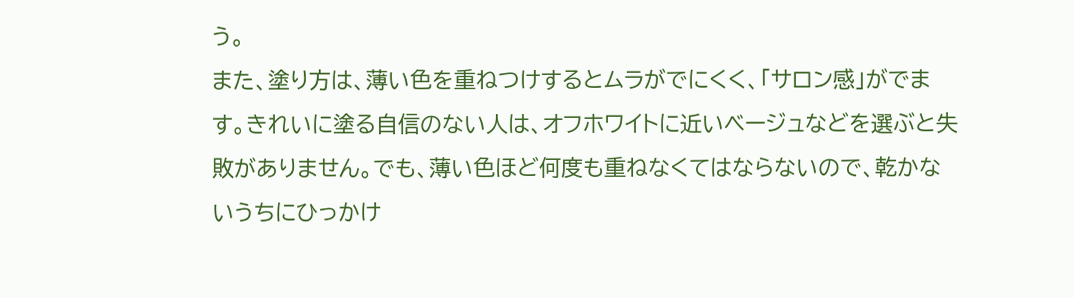う。
また、塗り方は、薄い色を重ねつけするとムラがでにくく、「サロン感」がでます。きれいに塗る自信のない人は、オフホワイトに近いベージュなどを選ぶと失敗がありません。でも、薄い色ほど何度も重ねなくてはならないので、乾かないうちにひっかけ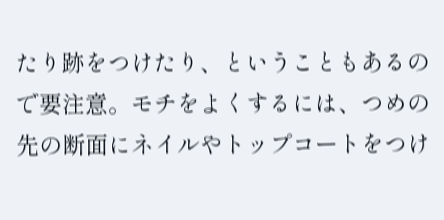たり跡をつけたり、ということもあるので要注意。モチをよくするには、つめの先の断面にネイルやトップコートをつけ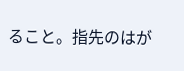ること。指先のはが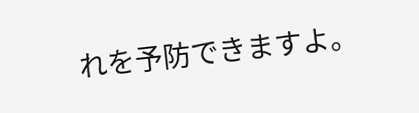れを予防できますよ。